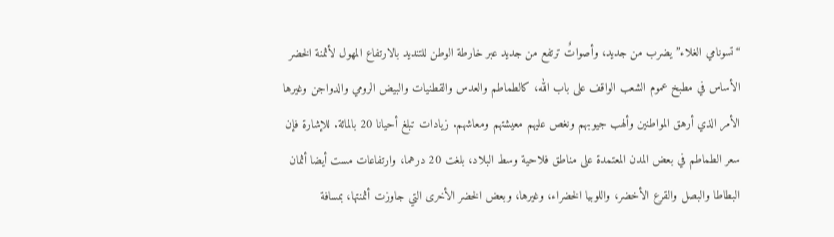“تسونامي الغلاء” يضرب من جديد، وأصواتٌ ترتفع من جديد عبر خارطة الوطن للتنديد بالارتفاع المهول لأثمنة الخضر الأساس في مطبخ عموم الشعب الواقف على باب الله، كالطماطم والعدس والقطنيات والبيض الرومي والدواجن وغيرها الأمر الذي أرهق المواطنين وألهب جيوبهم ونغص عليهم معيشتهم ومعاشهم. زيادات تبلغ أحيانا 20 بالمائة. للإشارة فإن سعر الطماطم في بعض المدن المعتمدة على مناطق فلاحية وسط البلاد، بلغت 20 درهما، وارتفاعات مست أيضا أثمان البطاطا والبصل والقرع الأخضر، واللوبيا الخضراء، وغيرها، وبعض الخضر الأخرى التي جاوزت أثمنتها، بمسافة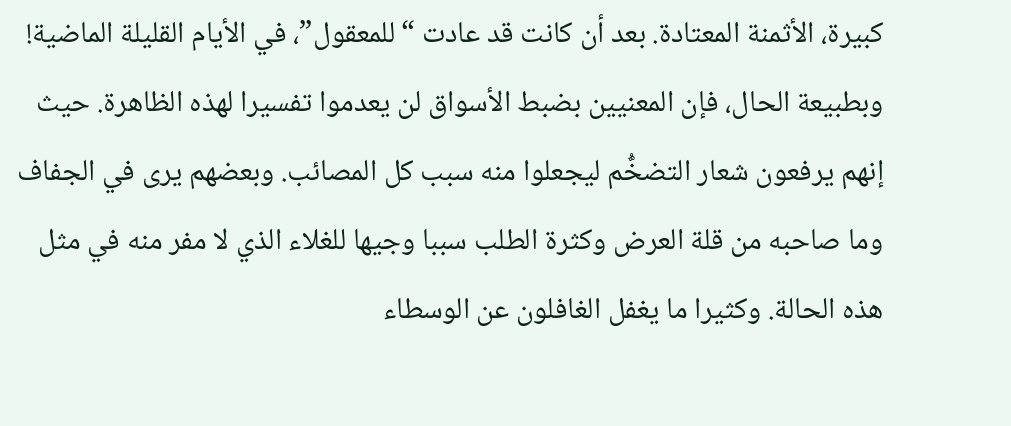كبيرة، الأثمنة المعتادة. بعد أن كانت قد عادت “للمعقول”، في الأيام القليلة الماضية!
وبطبيعة الحال، فإن المعنيين بضبط الأسواق لن يعدموا تفسيرا لهذه الظاهرة. حيث إنهم يرفعون شعار التضخُّم ليجعلوا منه سبب كل المصائب. وبعضهم يرى في الجفاف وما صاحبه من قلة العرض وكثرة الطلب سببا وجيها للغلاء الذي لا مفر منه في مثل هذه الحالة. وكثيرا ما يغفل الغافلون عن الوسطاء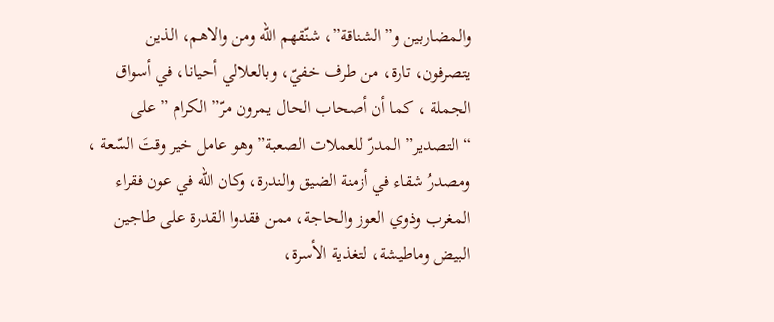والمضاربين و”الشناقة”، شنّقهم الله ومن والاهم، الذين يتصرفون، تارة، من طرف خفيّ، وبالعلالي أحيانا، في أسواق الجملة ، كما أن أصحاب الحال يمرون مرّ” الكرام ” على “التصدير” المدرّ للعملات الصعبة” وهو عامل خير وقتَ السّعة ، ومصدرُ شقاء في أزمنة الضيق والندرة، وكان الله في عون فقراء المغرب وذوي العوز والحاجة، ممن فقدوا القدرة على طاجين البيض وماطيشة، لتغذية الأسرة،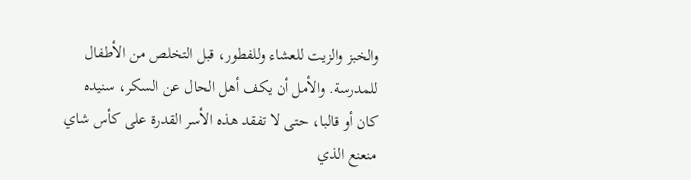والخبز والزيت للعشاء وللفطور، قبل التخلص من الأطفال للمدرسة. والأمل أن يكف أهل الحال عن السكر، سنيده كان أو قالبا، حتى لا تفقد هذه الأسر القدرة على كأس شاي منعنع الذي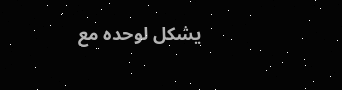يشكل لوحده مع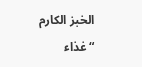الخبز الكارم “غذاء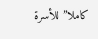كاملا” للأسرة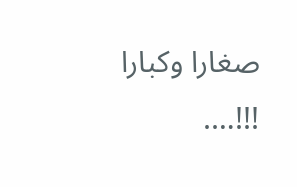صغارا وكبارا !!!….